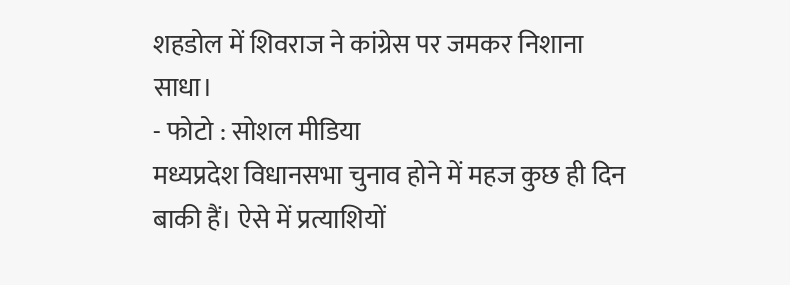शहडोल में शिवराज ने कांग्रेस पर जमकर निशाना साधा।
- फोटो : सोशल मीडिया
मध्यप्रदेश विधानसभा चुनाव होने में महज कुछ ही दिन बाकी हैं। ऐसे में प्रत्याशियों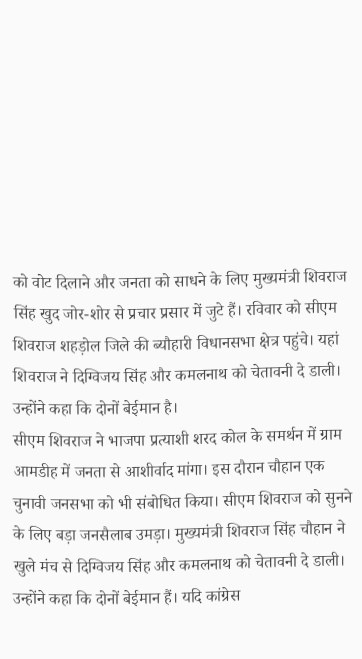को वोट दिलाने और जनता को साधने के लिए मुख्यमंत्री शिवराज सिंह खुद जोर-शोर से प्रचार प्रसार में जुटे हैं। रविवार को सीएम शिवराज शहड़ोल जिले की ब्यौहारी विधानसभा क्षेत्र पहुंचे। यहां शिवराज ने दिग्विजय सिंह और कमलनाथ को चेतावनी दे डाली। उन्होंने कहा कि दोनों बेईमान है।
सीएम शिवराज ने भाजपा प्रत्याशी शरद कोल के समर्थन में ग्राम आमडीह में जनता से आशीर्वाद मांगा। इस दौरान चौहान एक चुनावी जनसभा को भी संबोधित किया। सीएम शिवराज को सुनने के लिए बड़ा जनसैलाब उमड़ा। मुख्यमंत्री शिवराज सिंह चौहान ने खुले मंच से दिग्विजय सिंह और कमलनाथ को चेतावनी दे डाली। उन्होंने कहा कि दोनों बेईमान हैं। यदि कांग्रेस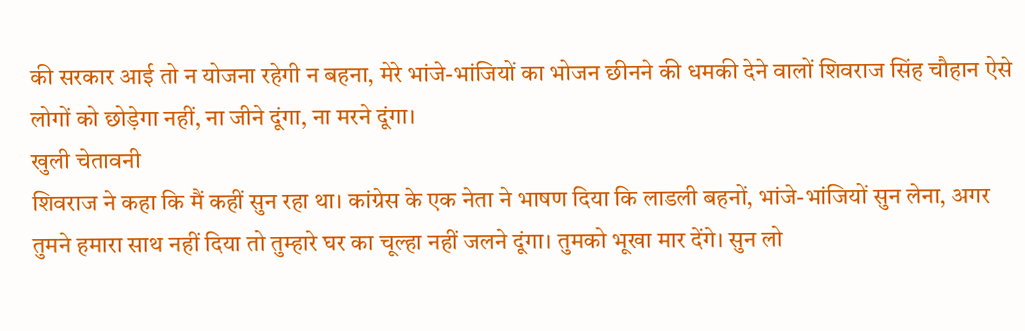की सरकार आई तो न योजना रहेगी न बहना, मेरे भांजे-भांजियों का भोजन छीनने की धमकी देने वालों शिवराज सिंह चौहान ऐसे लोगों को छोड़ेगा नहीं, ना जीने दूंगा, ना मरने दूंगा।
खुली चेतावनी
शिवराज ने कहा कि मैं कहीं सुन रहा था। कांग्रेस के एक नेता ने भाषण दिया कि लाडली बहनों, भांजे-भांजियों सुन लेना, अगर तुमने हमारा साथ नहीं दिया तो तुम्हारे घर का चूल्हा नहीं जलने दूंगा। तुमको भूखा मार देंगे। सुन लो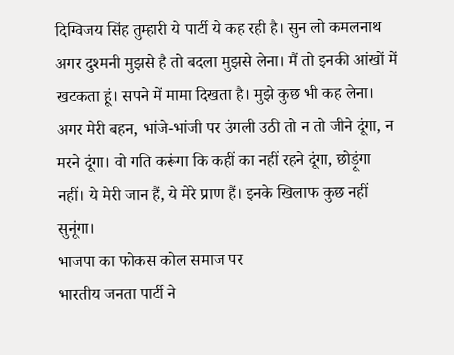दिग्विजय सिंह तुम्हारी ये पार्टी ये कह रही है। सुन लो कमलनाथ अगर दुश्मनी मुझसे है तो बदला मुझसे लेना। मैं तो इनकी आंखों में खटकता हूं। सपने में मामा दिखता है। मुझे कुछ भी कह लेना। अगर मेरी बहन, भांजे-भांजी पर उंगली उठी तो न तो जीने दूंगा, न मरने दूंगा। वो गति करूंगा कि कहीं का नहीं रहने दूंगा, छोड़ूंगा नहीं। ये मेरी जान हैं, ये मेरे प्राण हैं। इनके खिलाफ कुछ नहीं सुनूंगा।
भाजपा का फोकस कोल समाज पर
भारतीय जनता पार्टी ने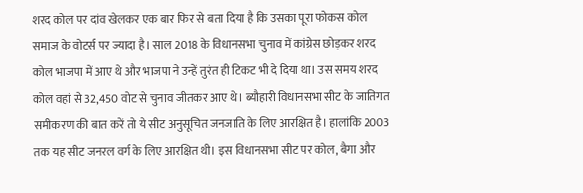शरद कोल पर दांव खेलकर एक बार फिर से बता दिया है कि उसका पूरा फोकस कोल समाज के वोटर्स पर ज्यादा है। साल 2018 के विधानसभा चुनाव में कांग्रेस छोड़कर शरद कोल भाजपा में आए थे और भाजपा ने उन्हें तुरंत ही टिकट भी दे दिया था। उस समय शरद कोल वहां से 32,450 वोट से चुनाव जीतकर आए थे। ब्यौहारी विधानसभा सीट के जातिगत समीकरण की बात करें तो ये सीट अनुसूचित जनजाति के लिए आरक्षित है। हालांकि 2003 तक यह सीट जनरल वर्ग के लिए आरक्षित थी। इस विधानसभा सीट पर कोल, बैगा और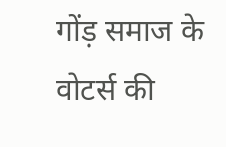गोंड़ समाज के वोटर्स की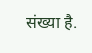संख्या है.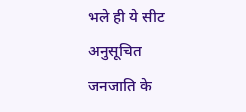भले ही ये सीट अनुसूचित जनजाति के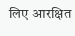लिए आरक्षित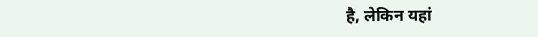है, लेकिन यहां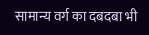सामान्य वर्ग का दबदबा भी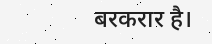बरकरार है।